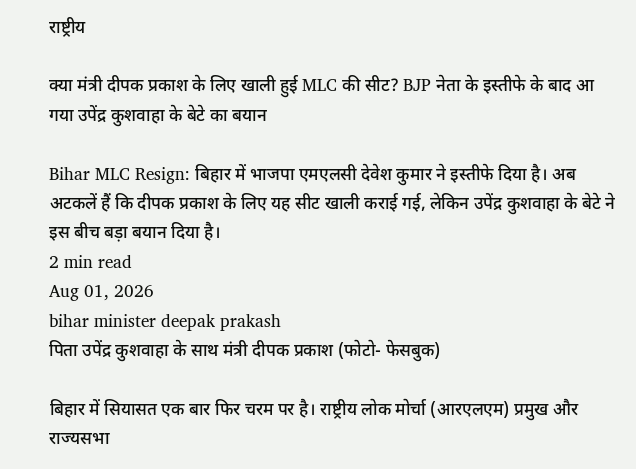राष्ट्रीय

क्या मंत्री दीपक प्रकाश के लिए खाली हुई MLC की सीट? BJP नेता के इस्तीफे के बाद आ गया उपेंद्र कुशवाहा के बेटे का बयान

Bihar MLC Resign: बिहार में भाजपा एमएलसी देवेश कुमार ने इस्तीफे दिया है। अब अटकलें हैं कि दीपक प्रकाश के लिए यह सीट खाली कराई गई, लेकिन उपेंद्र कुशवाहा के बेटे ने इस बीच बड़ा बयान दिया है।
2 min read
Aug 01, 2026
bihar minister deepak prakash
पिता उपेंद्र कुशवाहा के साथ मंत्री दीपक प्रकाश (फोटो- फेसबुक)

बिहार में सियासत एक बार फिर चरम पर है। राष्ट्रीय लोक मोर्चा (आरएलएम) प्रमुख और राज्यसभा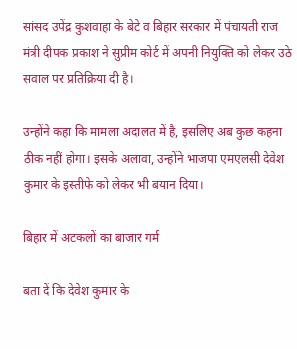सांसद उपेंद्र कुशवाहा के बेटे व बिहार सरकार में पंचायती राज मंत्री दीपक प्रकाश ने सुप्रीम कोर्ट में अपनी नियुक्ति को लेकर उठे सवाल पर प्रतिक्रिया दी है।

उन्होंने कहा कि मामला अदालत में है, इसलिए अब कुछ कहना ठीक नहीं होगा। इसके अलावा, उन्होंने भाजपा एमएलसी देवेश कुमार के इस्तीफे को लेकर भी बयान दिया।

बिहार में अटकलों का बाजार गर्म

बता दें कि देवेश कुमार के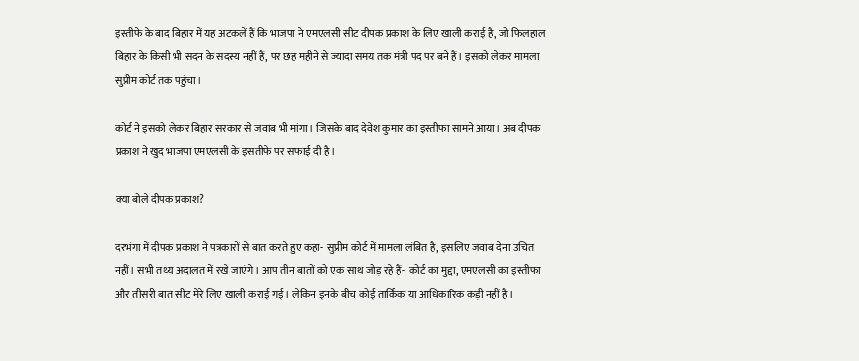इस्तीफे के बाद बिहार में यह अटकलें हैं कि भाजपा ने एमएलसी सीट दीपक प्रकाश के लिए खाली कराई है, जो फिलहाल बिहार के किसी भी सदन के सदस्य नहीं हैं, पर छह महीने से ज्यादा समय तक मंत्री पद पर बने हैं। इसको लेकर मामला सुप्रीम कोर्ट तक पहुंचा।

कोर्ट ने इसको लेकर बिहार सरकार से जवाब भी मांगा। जिसके बाद देवेश कुमार का इस्तीफा सामने आया। अब दीपक प्रकाश ने खुद भाजपा एमएलसी के इसतीफे पर सफाई दी है।

क्या बोले दीपक प्रकाश?

दरभंगा में दीपक प्रकाश ने पत्रकारों से बात करते हुए कहा- सुप्रीम कोर्ट में मामला लंबित है, इसलिए जवाब देना उचित नहीं। सभी तथ्य अदालत में रखे जाएंगे। आप तीन बातों को एक साथ जोड़ रहे हैं- कोर्ट का मुद्दा, एमएलसी का इस्तीफा और तीसरी बात सीट मेरे लिए खाली कराई गई। लेकिन इनके बीच कोई तार्किक या आधिकारिक कड़ी नहीं है।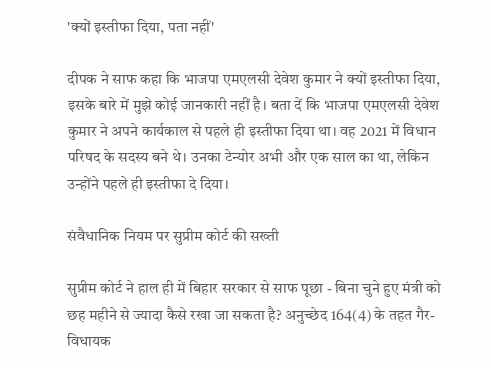'क्यों इस्तीफा दिया, पता नहीं'

दीपक ने साफ कहा कि भाजपा एमएलसी देवेश कुमार ने क्यों इस्तीफा दिया, इसके बारे में मुझे कोई जानकारी नहीं है। बता दें कि भाजपा एमएलसी देवेश कुमार ने अपने कार्यकाल से पहले ही इस्तीफा दिया था। वह 2021 में विधान परिषद के सदस्य बने थे। उनका टेन्योर अभी और एक साल का था, लेकिन उन्होंने पहले ही इस्तीफा दे दिया।

संवैधानिक नियम पर सुप्रीम कोर्ट की सख्ती

सुप्रीम कोर्ट ने हाल ही में बिहार सरकार से साफ पूछा - बिना चुने हुए मंत्री को छह महीने से ज्यादा कैसे रखा जा सकता है? अनुच्छेद 164(4) के तहत गैर-विधायक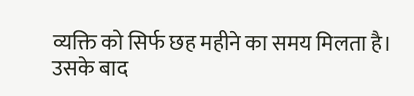व्यक्ति को सिर्फ छह महीने का समय मिलता है। उसके बाद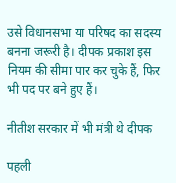उसे विधानसभा या परिषद का सदस्य बनना जरूरी है। दीपक प्रकाश इस नियम की सीमा पार कर चुके हैं, फिर भी पद पर बने हुए हैं।

नीतीश सरकार में भी मंत्री थे दीपक

पहली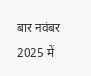बार नवंबर 2025 में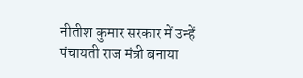नीतीश कुमार सरकार में उन्हें पंचायती राज मंत्री बनाया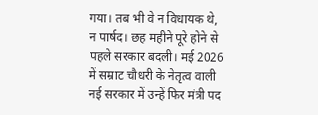गया। तब भी वे न विधायक थे, न पार्षद। छह महीने पूरे होने से पहले सरकार बदली। मई 2026 में सम्राट चौधरी के नेतृत्व वाली नई सरकार में उन्हें फिर मंत्री पद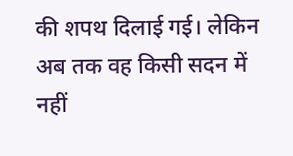की शपथ दिलाई गई। लेकिन अब तक वह किसी सदन में नहीं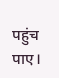पहुंच पाए।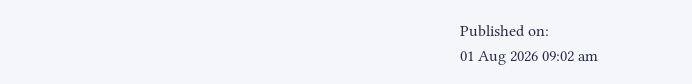Published on:
01 Aug 2026 09:02 am